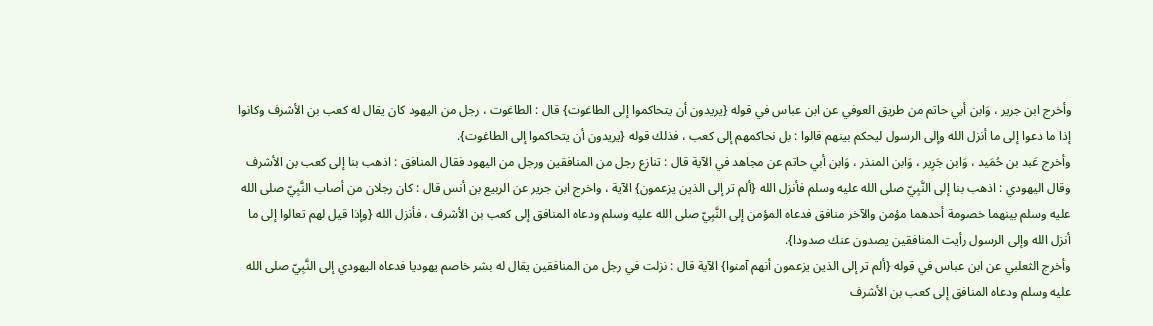وأخرج ابن جرير ، وَابن أبي حاتم من طريق العوفي عن ابن عباس في قوله {يريدون أن يتحاكموا إلى الطاغوت} قال : الطاغوت ، رجل من اليهود كان يقال له كعب بن الأشرف وكانوا إذا ما دعوا إلى ما أنزل الله وإلى الرسول ليحكم بينهم قالوا : بل نحاكمهم إلى كعب ، فذلك قوله {يريدون أن يتحاكموا إلى الطاغوت}.
وأخرج عَبد بن حُمَيد ، وَابن جَرِير ، وَابن المنذر ، وَابن أبي حاتم عن مجاهد في الآية قال : تنازع رجل من المنافقين ورجل من اليهود فقال المنافق : اذهب بنا إلى كعب بن الأشرف وقال اليهودي : اذهب بنا إلى النَّبِيّ صلى الله عليه وسلم فأنزل الله {ألم تر إلى الذين يزعمون} الآية ، واخرج ابن جرير عن الربيع بن أنس قال : كان رجلان من أصاب النَّبِيّ صلى الله عليه وسلم بينهما خصومة أحدهما مؤمن والآخر منافق فدعاه المؤمن إلى النَّبِيّ صلى الله عليه وسلم ودعاه المنافق إلى كعب بن الأشرف ، فأنزل الله {وإذا قيل لهم تعالوا إلى ما أنزل الله وإلى الرسول رأيت المنافقين يصدون عنك صدودا}.
وأخرج الثعلبي عن ابن عباس في قوله {ألم تر إلى الذين يزعمون أنهم آمنوا} الآية قال : نزلت في رجل من المنافقين يقال له بشر خاصم يهوديا فدعاه اليهودي إلى النَّبِيّ صلى الله عليه وسلم ودعاه المنافق إلى كعب بن الأشرف